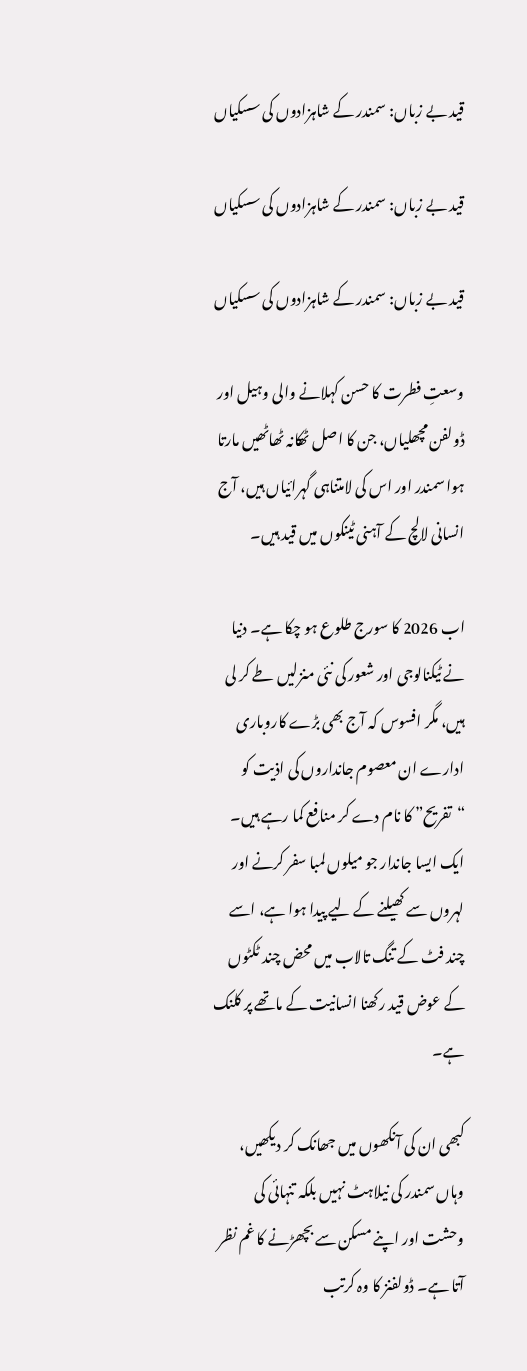قید بے زباں: سمندر کے شاہزادوں کی سسکیاں

قید بے زباں: سمندر کے شاہزادوں کی سسکیاں

قید بے زباں: سمندر کے شاہزادوں کی سسکیاں

وسعتِ فطرت کا حسن کہلانے والی وہیل اور ڈولفن مچھلیاں، جن کا اصل ٹھکانہ ٹھاٹھیں مارتا ہوا سمندر اور اس کی لامتناہی گہرائیاں ہیں، آج انسانی لالچ کے آہنی ٹینکوں میں قید ہیں۔

اب 2026 کا سورج طلوع ہو چکا ہے۔ دنیا نے ٹیکنالوجی اور شعور کی نئی منزلیں طے کر لی ہیں، مگر افسوس کہ آج بھی بڑے کاروباری ادارے ان معصوم جانداروں کی اذیت کو “تفریح” کا نام دے کر منافع کما رہے ہیں۔ ایک ایسا جاندار جو میلوں لمبا سفر کرنے اور لہروں سے کھیلنے کے لیے پیدا ہوا ہے، اسے چند فٹ کے تنگ تالاب میں محض چند ٹکٹوں کے عوض قید رکھنا انسانیت کے ماتھے پر کلنک ہے۔

کبھی ان کی آنکھوں میں جھانک کر دیکھیں، وہاں سمندر کی نیلاہٹ نہیں بلکہ تنہائی کی وحشت اور اپنے مسکن سے بچھڑنے کا غم نظر آتا ہے۔ ڈولفنز کا وہ کرتب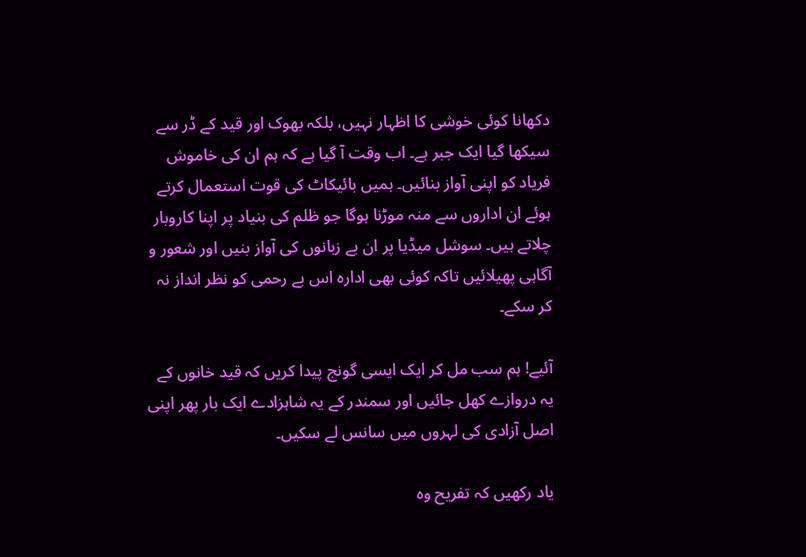دکھانا کوئی خوشی کا اظہار نہیں، بلکہ بھوک اور قید کے ڈر سے سیکھا گیا ایک جبر ہے۔ اب وقت آ گیا ہے کہ ہم ان کی خاموش فریاد کو اپنی آواز بنائیں۔ ہمیں بائیکاٹ کی قوت استعمال کرتے ہوئے ان اداروں سے منہ موڑنا ہوگا جو ظلم کی بنیاد پر اپنا کاروبار چلاتے ہیں۔ سوشل میڈیا پر ان بے زبانوں کی آواز بنیں اور شعور و آگاہی پھیلائیں تاکہ کوئی بھی ادارہ اس بے رحمی کو نظر انداز نہ کر سکے۔

آئیے! ہم سب مل کر ایک ایسی گونج پیدا کریں کہ قید خانوں کے یہ دروازے کھل جائیں اور سمندر کے یہ شاہزادے ایک بار پھر اپنی اصل آزادی کی لہروں میں سانس لے سکیں۔

یاد رکھیں کہ تفریح وہ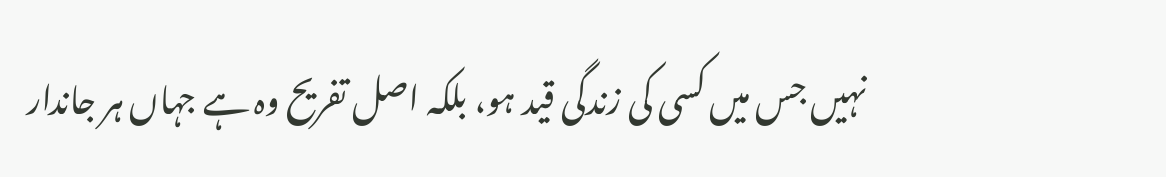نہیں جس میں کسی کی زندگی قید ہو، بلکہ اصل تفریح وہ ہے جہاں ہر جاندار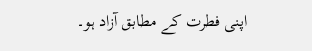اپنی فطرت کے مطابق آزاد ہو۔